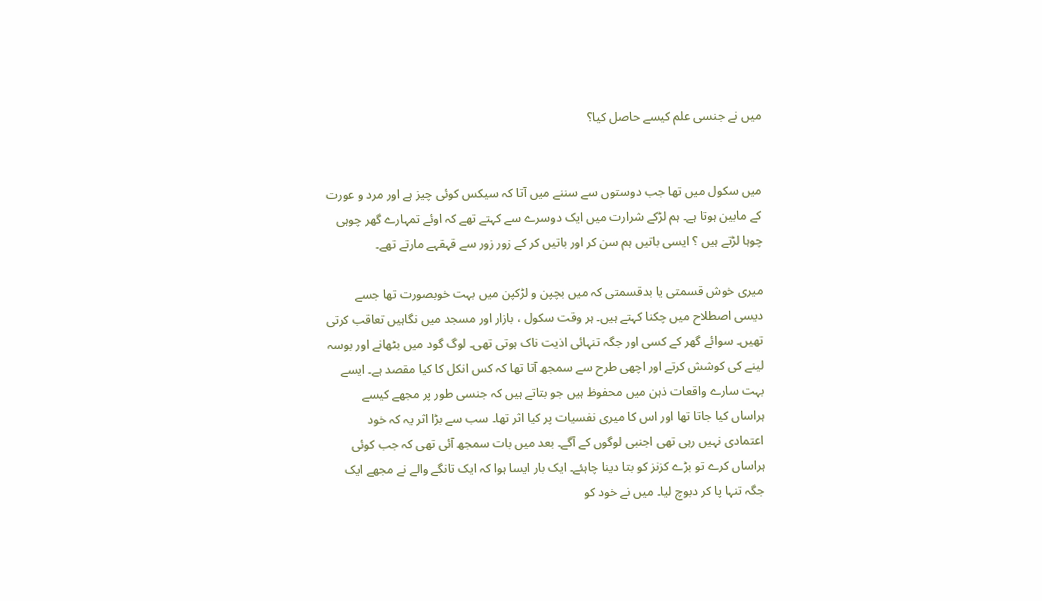میں نے جنسی علم کیسے حاصل کیا؟


میں سکول میں تھا جب دوستوں سے سننے میں آتا کہ سیکس کوئی چیز ہے اور مرد و عورت کے مابین ہوتا ہے۔ ہم لڑکے شرارت میں ایک دوسرے سے کہتے تھے کہ اوئے تمہارے گھر چوہی چوہا لڑتے ہیں ؟ ایسی باتیں ہم سن کر اور باتیں کر کے زور زور سے قہقہے مارتے تھے۔

میری خوش قسمتی یا بدقسمتی کہ میں بچپن و لڑکپن میں بہت خوبصورت تھا جسے دیسی اصطلاح میں چکنا کہتے ہیں۔ ہر وقت سکول ، بازار اور مسجد میں نگاہیں تعاقب کرتی تھیں۔ سوائے گھر کے کسی اور جگہ تنہائی اذیت ناک ہوتی تھی۔ لوگ گود میں بٹھانے اور بوسہ لینے کی کوشش کرتے اور اچھی طرح سے سمجھ آتا تھا کہ کس انکل کا کیا مقصد ہے۔ ایسے بہت سارے واقعات ذہن میں محفوظ ہیں جو بتاتے ہیں کہ جنسی طور پر مجھے کیسے ہراساں کیا جاتا تھا اور اس کا میری نفسیات پر کیا اثر تھا۔ سب سے بڑا اثر یہ کہ خود اعتمادی نہیں رہی تھی اجنبی لوگوں کے آگے۔ بعد میں بات سمجھ آئی تھی کہ جب کوئی ہراساں کرے تو بڑے کزنز کو بتا دینا چاہئے۔ ایک بار ایسا ہوا کہ ایک تانگے والے نے مجھے ایک جگہ تنہا پا کر دبوچ لیا۔ میں نے خود کو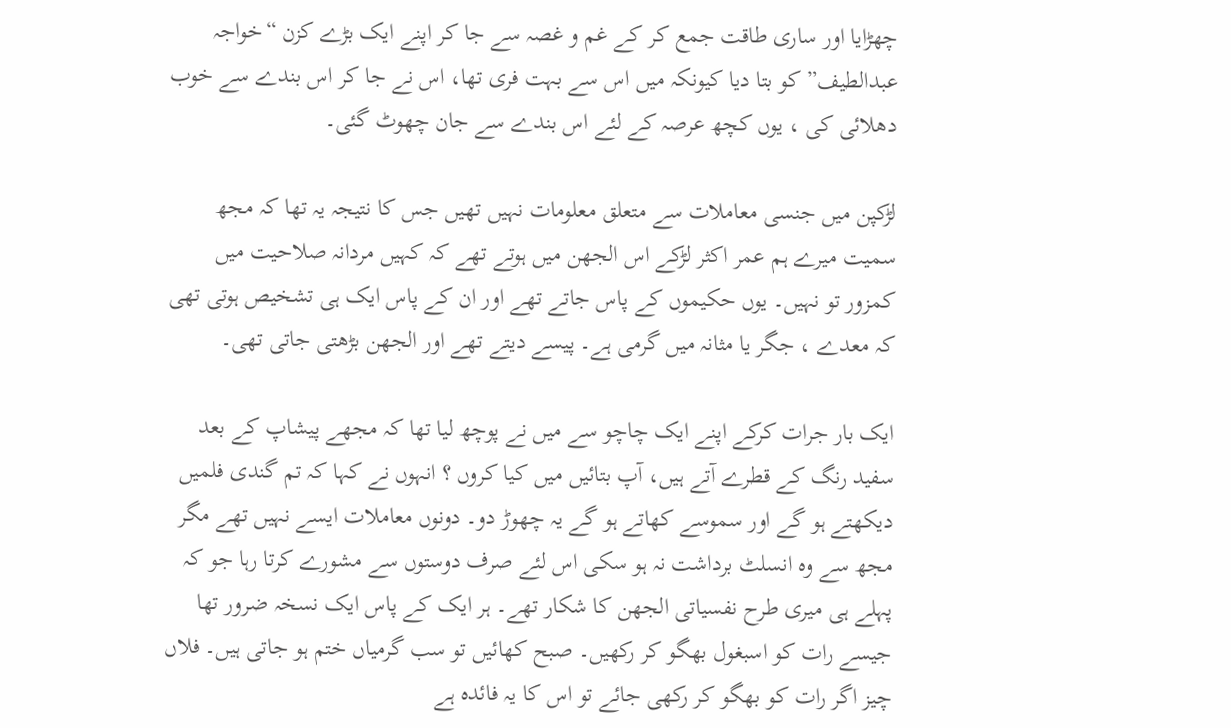چھڑایا اور ساری طاقت جمع کر کے غم و غصہ سے جا کر اپنے ایک بڑے کزن “خواجہ عبدالطیف” کو بتا دیا کیونکہ میں اس سے بہت فری تھا، اس نے جا کر اس بندے سے خوب دھلائی کی ، یوں کچھ عرصہ کے لئے اس بندے سے جان چھوٹ گئی۔

لڑکپن میں جنسی معاملات سے متعلق معلومات نہیں تھیں جس کا نتیجہ یہ تھا کہ مجھ سمیت میرے ہم عمر اکثر لڑکے اس الجھن میں ہوتے تھے کہ کہیں مردانہ صلاحیت میں کمزور تو نہیں۔ یوں حکیموں کے پاس جاتے تھے اور ان کے پاس ایک ہی تشخیص ہوتی تھی کہ معدے ، جگر یا مثانہ میں گرمی ہے۔ پیسے دیتے تھے اور الجھن بڑھتی جاتی تھی۔

ایک بار جرات کرکے اپنے ایک چاچو سے میں نے پوچھ لیا تھا کہ مجھے پیشاپ کے بعد سفید رنگ کے قطرے آتے ہیں، آپ بتائیں میں کیا کروں ؟ انہوں نے کہا کہ تم گندی فلمیں دیکھتے ہو گے اور سموسے کھاتے ہو گے یہ چھوڑ دو۔ دونوں معاملات ایسے نہیں تھے مگر مجھ سے وہ انسلٹ برداشت نہ ہو سکی اس لئے صرف دوستوں سے مشورے کرتا رہا جو کہ پہلے ہی میری طرح نفسیاتی الجھن کا شکار تھے۔ ہر ایک کے پاس ایک نسخہ ضرور تھا جیسے رات کو اسبغول بھگو کر رکھیں۔ صبح کھائیں تو سب گرمیاں ختم ہو جاتی ہیں۔ فلاں چیز اگر رات کو بھگو کر رکھی جائے تو اس کا یہ فائدہ ہے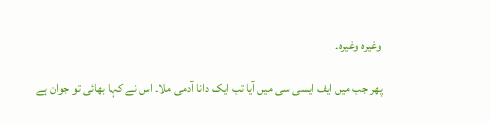وغیرہ وغیرہ۔

پھر جب میں ایف ایسی سی میں آیا تب ایک دانا آدمی ملا۔ اس نے کہا بھائی تو جوان ہے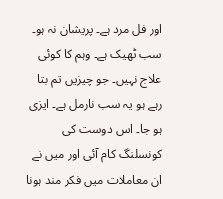اور فل مرد ہے۔ پریشان نہ ہو۔ سب ٹھیک ہے۔ وہم کا کوئی علاج نہیں۔ جو چیزیں تم بتا رہے ہو یہ سب نارمل ہے۔ ایزی ہو جا۔ اس دوست کی کونسلنگ کام آئی اور میں نے ان معاملات میں فکر مند ہونا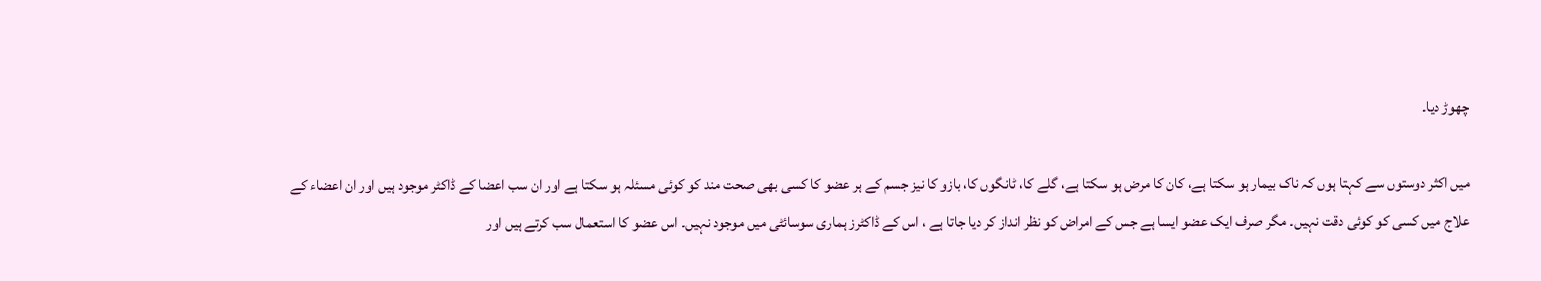چھوڑ دیا۔

میں اکثر دوستوں سے کہتا ہوں کہ ناک بیمار ہو سکتا ہے، کان کا مرض ہو سکتا ہے، گلے کا، ٹانگوں کا، بازو کا نیز جسم کے ہر عضو کا کسی بھی صحت مند کو کوئی مسئلہ ہو سکتا ہے اور ان سب اعضا کے ڈاکٹر موجود ہیں اور ان اعضاء کے علاج میں کسی کو کوئی دقت نہیں۔ مگر صرف ایک عضو ایسا ہے جس کے امراض کو نظر انداز کر دیا جاتا ہے ، اس کے ڈاکٹرز ہماری سوسائٹی میں موجود نہیں۔ اس عضو کا استعمال سب کرتے ہیں اور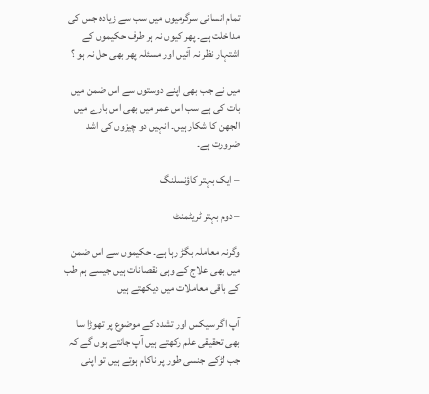تمام انسانی سرگرمیوں میں سب سے زیادہ جس کی مداخلت ہے۔ پھر کیوں نہ ہر طرف حکیموں کے اشتہار نظر نہ آئیں اور مسئلہ پھر بھی حل نہ ہو ؟

میں نے جب بھی اپنے دوستوں سے اس ضمن میں بات کی ہے سب اس عمر میں بھی اس بارے میں الجھن کا شکار ہیں۔ انہیں دو چیزوں کی اشد ضرورت ہے۔

– ایک بہتر کاؤنسلنگ

– دوم بہتر ٹریٹمنٹ

وگرنہ معاملہ بگڑ رہا ہے۔ حکیموں سے اس ضمن میں بھی علاج کے وہی نقصانات ہیں جیسے ہم طب کے باقی معاملات میں دیکھتے ہیں

آپ اگر سیکس اور تشدد کے موضوع پر تھوڑا سا بھی تحقیقی علم رکھتے ہیں آپ جانتے ہوں گے کہ جب لڑکے جنسی طور پر ناکام ہوتے ہیں تو اپنی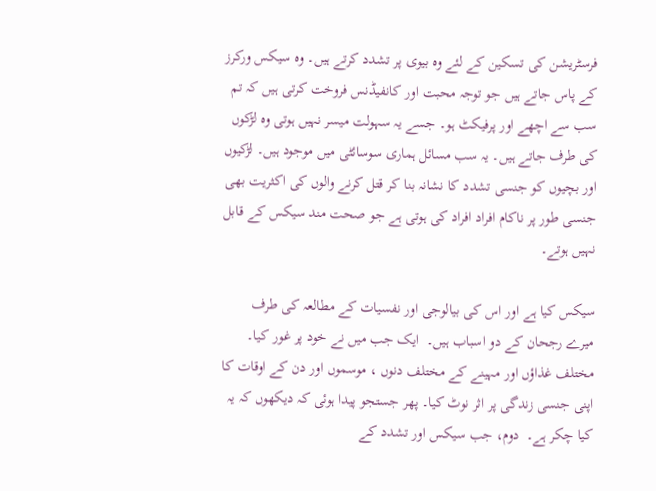فرسٹریشن کی تسکین کے لئے وہ بیوی پر تشدد کرتے ہیں۔ وہ سیکس ورکرز کے پاس جاتے ہیں جو توجہ محبت اور کانفیڈنس فروخت کرتی ہیں کہ تم سب سے اچھے اور پرفیکٹ ہو۔ جسے یہ سہولت میسر نہیں ہوتی وہ لڑکوں کی طرف جاتے ہیں۔ یہ سب مسائل ہماری سوسائٹی میں موجود ہیں۔ لڑکیوں اور بچیوں کو جنسی تشدد کا نشانہ بنا کر قتل کرنے والوں کی اکثریت بھی جنسی طور پر ناکام افراد افراد کی ہوتی ہے جو صحت مند سیکس کے قابل نہیں ہوتے۔

سیکس کیا ہے اور اس کی بیالوجی اور نفسیات کے مطالعہ کی طرف میرے رجحان کے دو اسباب ہیں۔  ایک جب میں نے خود پر غور کیا۔ مختلف غذاؤں اور مہینے کے مختلف دنوں ، موسموں اور دن کے اوقات کا اپنی جنسی زندگی پر اثر نوٹ کیا۔ پھر جستجو پیدا ہوئی کہ دیکھوں کہ یہ کیا چکر ہے۔  دوم، جب سیکس اور تشدد کے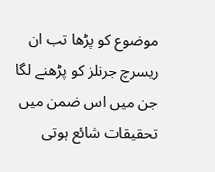موضوع کو پڑھا تب ان ریسرچ جرنلز کو پڑھنے لگا جن میں اس ضمن میں تحقیقات شائع ہوتی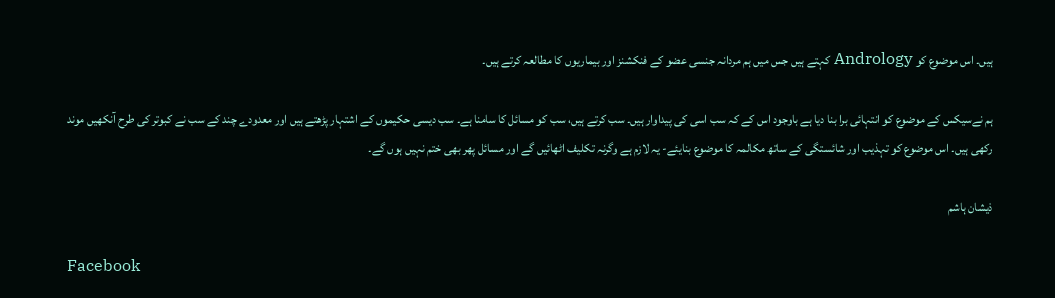ہیں۔ اس موضوع کو Andrology کہتے ہیں جس میں ہم مردانہ جنسی عضو کے فنکشنز اور بیماریوں کا مطالعہ کرتے ہیں۔

ہم نےسیکس کے موضوع کو انتہائی برا بنا دیا ہے باوجود اس کے کہ سب اسی کی پیداوار ہیں۔ سب کرتے ہیں، سب کو مسائل کا سامنا ہے۔ سب دیسی حکیموں کے اشتہار پڑھتے ہیں اور معدودے چند کے سب نے کبوتر کی طرح آنکھیں موند رکھی ہیں۔ اس موضوع کو تہذیب اور شائستگی کے ساتھ مکالمہ کا موضوع بنایئے- یہ لازم ہے وگرنہ تکلیف اٹھائیں گے اور مسائل پھر بھی ختم نہیں ہوں گے۔

ذیشان ہاشم

Facebook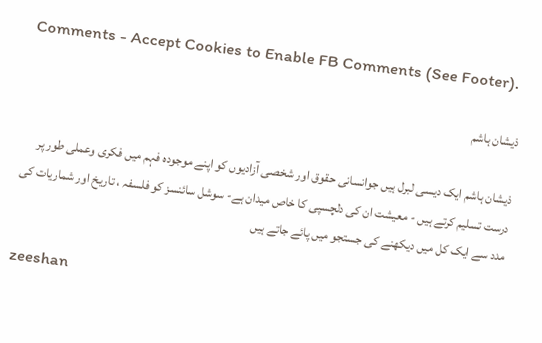Comments - Accept Cookies to Enable FB Comments (See Footer).

ذیشان ہاشم

ذیشان ہاشم ایک دیسی لبرل ہیں جوانسانی حقوق اور شخصی آزادیوں کو اپنے موجودہ فہم میں فکری وعملی طور پر درست تسلیم کرتے ہیں - معیشت ان کی دلچسپی کا خاص میدان ہے- سوشل سائنسز کو فلسفہ ، تاریخ اور شماریات کی مدد سے ایک کل میں دیکھنے کی جستجو میں پائے جاتے ہیں

zeeshan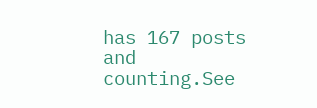has 167 posts and counting.See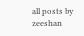all posts by zeeshan